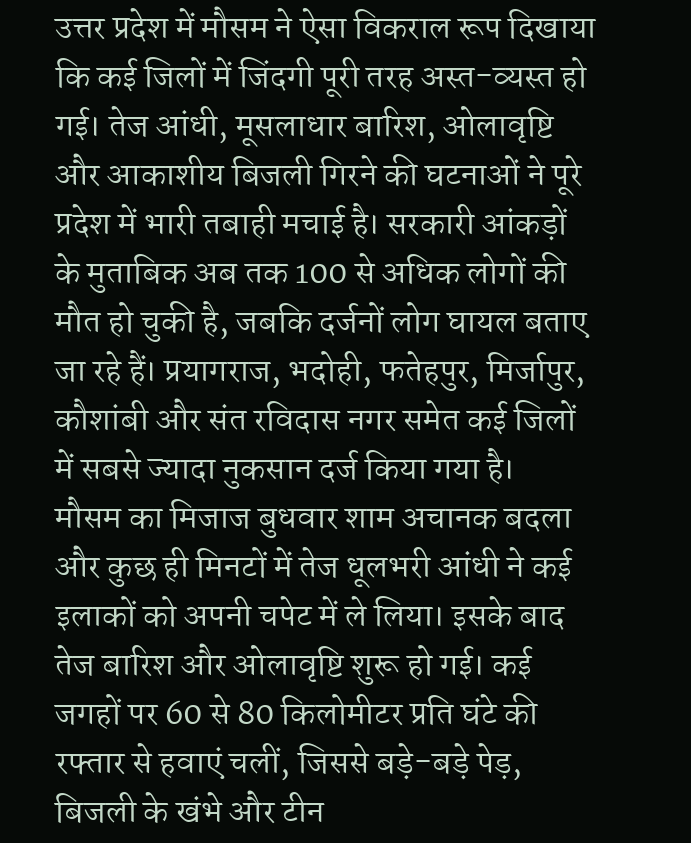उत्तर प्रदेश में मौसम ने ऐसा विकराल रूप दिखाया कि कई जिलों में जिंदगी पूरी तरह अस्त-व्यस्त हो गई। तेज आंधी, मूसलाधार बारिश, ओलावृष्टि और आकाशीय बिजली गिरने की घटनाओं ने पूरे प्रदेश में भारी तबाही मचाई है। सरकारी आंकड़ों के मुताबिक अब तक 100 से अधिक लोगों की मौत हो चुकी है, जबकि दर्जनों लोग घायल बताए जा रहे हैं। प्रयागराज, भदोही, फतेहपुर, मिर्जापुर, कौशांबी और संत रविदास नगर समेत कई जिलों में सबसे ज्यादा नुकसान दर्ज किया गया है।
मौसम का मिजाज बुधवार शाम अचानक बदला और कुछ ही मिनटों में तेज धूलभरी आंधी ने कई इलाकों को अपनी चपेट में ले लिया। इसके बाद तेज बारिश और ओलावृष्टि शुरू हो गई। कई जगहों पर 60 से 80 किलोमीटर प्रति घंटे की रफ्तार से हवाएं चलीं, जिससे बड़े-बड़े पेड़, बिजली के खंभे और टीन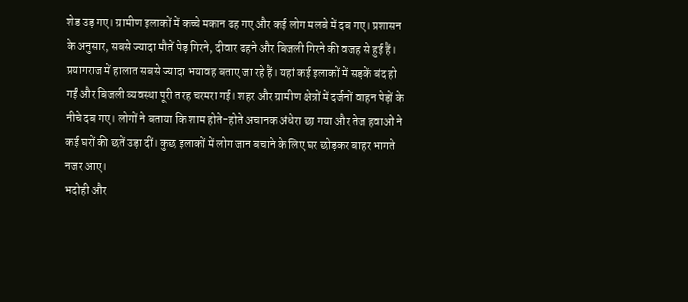शेड उड़ गए। ग्रामीण इलाकों में कच्चे मकान ढह गए और कई लोग मलबे में दब गए। प्रशासन के अनुसार, सबसे ज्यादा मौतें पेड़ गिरने, दीवार ढहने और बिजली गिरने की वजह से हुई हैं।
प्रयागराज में हालात सबसे ज्यादा भयावह बताए जा रहे हैं। यहां कई इलाकों में सड़कें बंद हो गईं और बिजली व्यवस्था पूरी तरह चरमरा गई। शहर और ग्रामीण क्षेत्रों में दर्जनों वाहन पेड़ों के नीचे दब गए। लोगों ने बताया कि शाम होते-होते अचानक अंधेरा छा गया और तेज हवाओं ने कई घरों की छतें उड़ा दीं। कुछ इलाकों में लोग जान बचाने के लिए घर छोड़कर बाहर भागते नजर आए।
भदोही और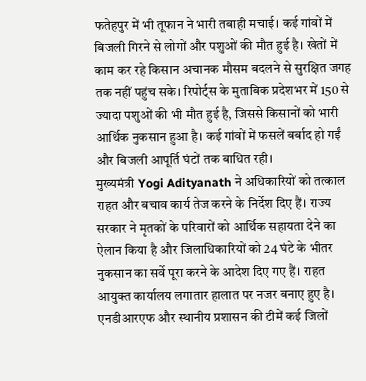फतेहपुर में भी तूफान ने भारी तबाही मचाई। कई गांवों में बिजली गिरने से लोगों और पशुओं की मौत हुई है। खेतों में काम कर रहे किसान अचानक मौसम बदलने से सुरक्षित जगह तक नहीं पहुंच सके। रिपोर्ट्स के मुताबिक प्रदेशभर में 150 से ज्यादा पशुओं की भी मौत हुई है, जिससे किसानों को भारी आर्थिक नुकसान हुआ है। कई गांवों में फसलें बर्बाद हो गईं और बिजली आपूर्ति घंटों तक बाधित रही।
मुख्यमंत्री Yogi Adityanath ने अधिकारियों को तत्काल राहत और बचाव कार्य तेज करने के निर्देश दिए हैं। राज्य सरकार ने मृतकों के परिवारों को आर्थिक सहायता देने का ऐलान किया है और जिलाधिकारियों को 24 घंटे के भीतर नुकसान का सर्वे पूरा करने के आदेश दिए गए हैं। राहत आयुक्त कार्यालय लगातार हालात पर नजर बनाए हुए है। एनडीआरएफ और स्थानीय प्रशासन की टीमें कई जिलों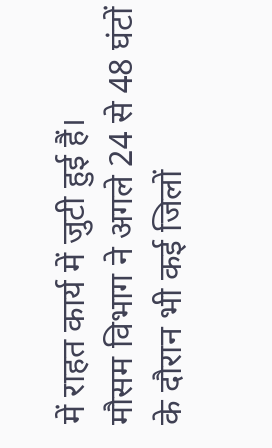में राहत कार्य में जुटी हुई हैं।
मौसम विभाग ने अगले 24 से 48 घंटों के दौरान भी कई जिलों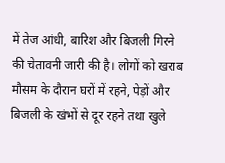में तेज आंधी, बारिश और बिजली गिरने की चेतावनी जारी की है। लोगों को खराब मौसम के दौरान घरों में रहने, पेड़ों और बिजली के खंभों से दूर रहने तथा खुले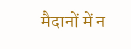मैदानों में न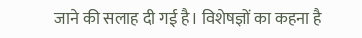जाने की सलाह दी गई है। विशेषज्ञों का कहना है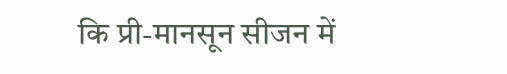कि प्री-मानसून सीजन में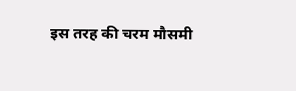इस तरह की चरम मौसमी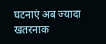घटनाएं अब ज्यादा खतरनाक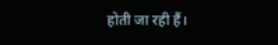होती जा रही हैं।